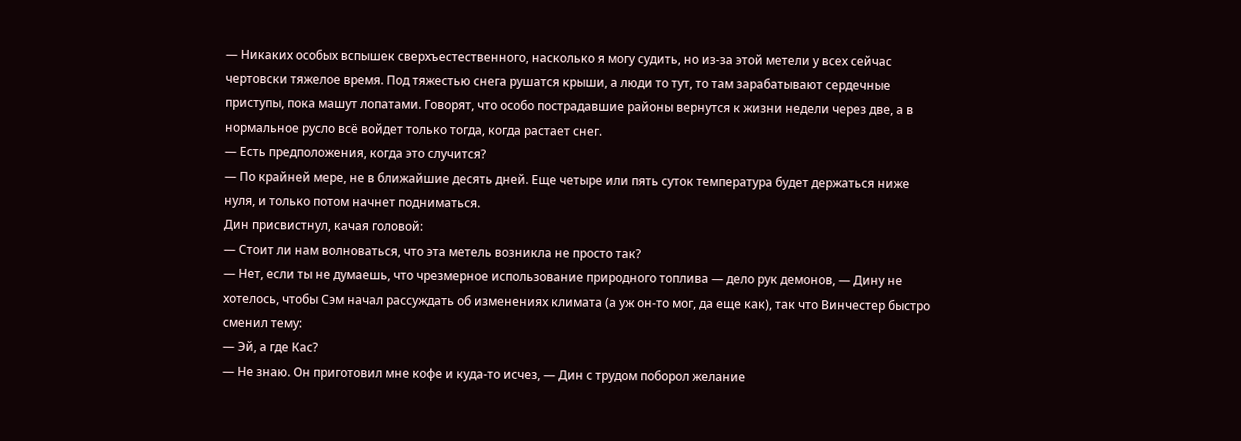— Никаких особых вспышек сверхъестественного, насколько я могу судить, но из-за этой метели у всех сейчас чертовски тяжелое время. Под тяжестью снега рушатся крыши, а люди то тут, то там зарабатывают сердечные приступы, пока машут лопатами. Говорят, что особо пострадавшие районы вернутся к жизни недели через две, а в нормальное русло всё войдет только тогда, когда растает снег.
— Есть предположения, когда это случится?
— По крайней мере, не в ближайшие десять дней. Еще четыре или пять суток температура будет держаться ниже нуля, и только потом начнет подниматься.
Дин присвистнул, качая головой:
— Стоит ли нам волноваться, что эта метель возникла не просто так?
— Нет, если ты не думаешь, что чрезмерное использование природного топлива — дело рук демонов, — Дину не хотелось, чтобы Сэм начал рассуждать об изменениях климата (а уж он-то мог, да еще как), так что Винчестер быстро сменил тему:
— Эй, а где Кас?
— Не знаю. Он приготовил мне кофе и куда-то исчез, — Дин с трудом поборол желание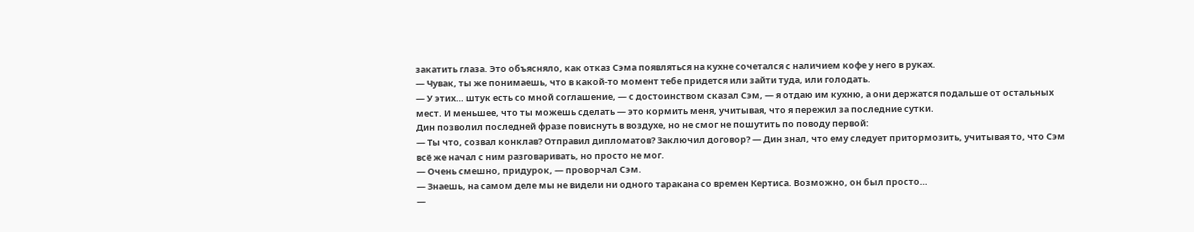закатить глаза. Это объясняло, как отказ Сэма появляться на кухне сочетался с наличием кофе у него в руках.
— Чувак, ты же понимаешь, что в какой-то момент тебе придется или зайти туда, или голодать.
— У этих… штук есть со мной соглашение, — с достоинством сказал Сэм, — я отдаю им кухню, а они держатся подальше от остальных мест. И меньшее, что ты можешь сделать — это кормить меня, учитывая, что я пережил за последние сутки.
Дин позволил последней фразе повиснуть в воздухе, но не смог не пошутить по поводу первой:
— Ты что, созвал конклав? Отправил дипломатов? Заключил договор? — Дин знал, что ему следует притормозить, учитывая то, что Сэм всё же начал с ним разговаривать, но просто не мог.
— Очень смешно, придурок, — проворчал Сэм.
— Знаешь, на самом деле мы не видели ни одного таракана со времен Кертиса. Возможно, он был просто…
—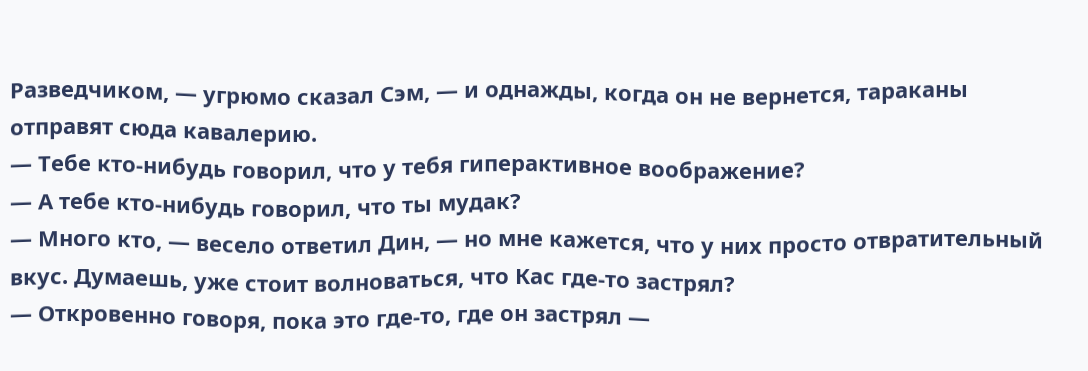Разведчиком, — угрюмо сказал Сэм, — и однажды, когда он не вернется, тараканы отправят сюда кавалерию.
— Тебе кто-нибудь говорил, что у тебя гиперактивное воображение?
— А тебе кто-нибудь говорил, что ты мудак?
— Много кто, — весело ответил Дин, — но мне кажется, что у них просто отвратительный вкус. Думаешь, уже стоит волноваться, что Кас где-то застрял?
— Откровенно говоря, пока это где-то, где он застрял —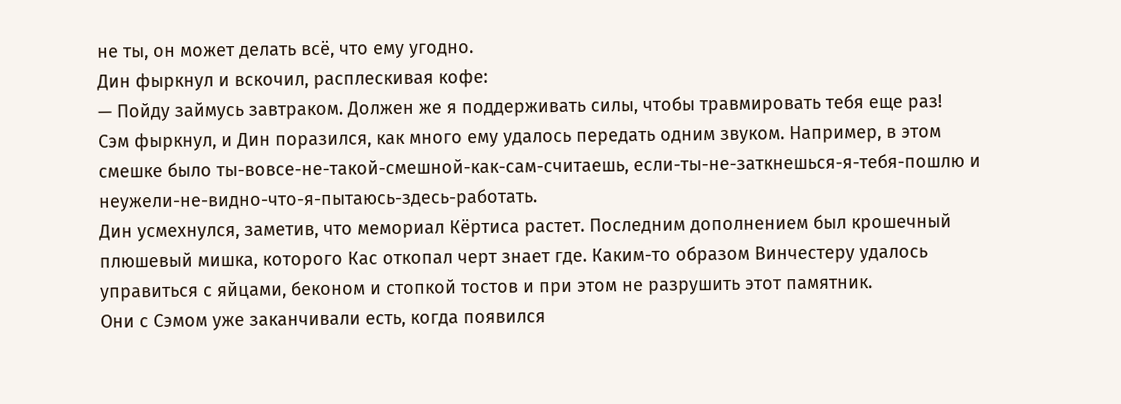не ты, он может делать всё, что ему угодно.
Дин фыркнул и вскочил, расплескивая кофе:
— Пойду займусь завтраком. Должен же я поддерживать силы, чтобы травмировать тебя еще раз!
Сэм фыркнул, и Дин поразился, как много ему удалось передать одним звуком. Например, в этом смешке было ты-вовсе-не-такой-смешной-как-сам-считаешь, если-ты-не-заткнешься-я-тебя-пошлю и неужели-не-видно-что-я-пытаюсь-здесь-работать.
Дин усмехнулся, заметив, что мемориал Кёртиса растет. Последним дополнением был крошечный плюшевый мишка, которого Кас откопал черт знает где. Каким-то образом Винчестеру удалось управиться с яйцами, беконом и стопкой тостов и при этом не разрушить этот памятник.
Они с Сэмом уже заканчивали есть, когда появился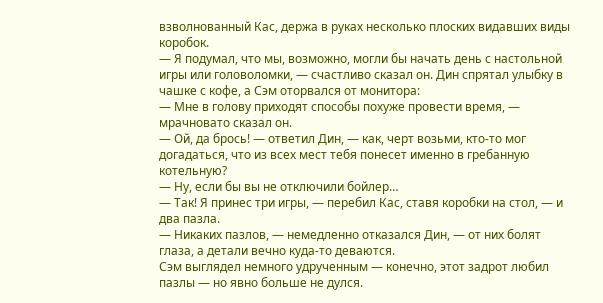взволнованный Кас, держа в руках несколько плоских видавших виды коробок.
— Я подумал, что мы, возможно, могли бы начать день с настольной игры или головоломки, — счастливо сказал он. Дин спрятал улыбку в чашке с кофе, а Сэм оторвался от монитора:
— Мне в голову приходят способы похуже провести время, — мрачновато сказал он.
— Ой, да брось! — ответил Дин, — как, черт возьми, кто-то мог догадаться, что из всех мест тебя понесет именно в гребанную котельную?
— Ну, если бы вы не отключили бойлер…
— Так! Я принес три игры, — перебил Кас, ставя коробки на стол, — и два пазла.
— Никаких пазлов, — немедленно отказался Дин, — от них болят глаза, а детали вечно куда-то деваются.
Сэм выглядел немного удрученным — конечно, этот задрот любил пазлы — но явно больше не дулся.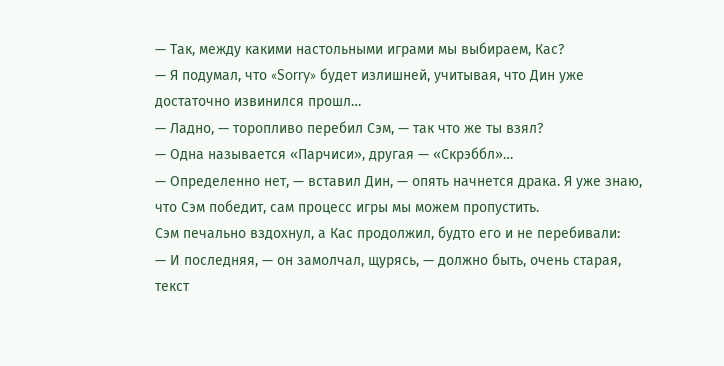— Так, между какими настольными играми мы выбираем, Кас?
— Я подумал, что «Sorry» будет излишней, учитывая, что Дин уже достаточно извинился прошл…
— Ладно, — торопливо перебил Сэм, — так что же ты взял?
— Одна называется «Парчиси», другая — «Скрэббл»…
— Определенно нет, — вставил Дин, — опять начнется драка. Я уже знаю, что Сэм победит, сам процесс игры мы можем пропустить.
Сэм печально вздохнул, а Кас продолжил, будто его и не перебивали:
— И последняя, — он замолчал, щурясь, — должно быть, очень старая, текст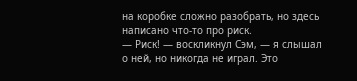на коробке сложно разобрать, но здесь написано что-то про риск.
— Риск! — воскликнул Сэм, — я слышал о ней, но никогда не играл. Это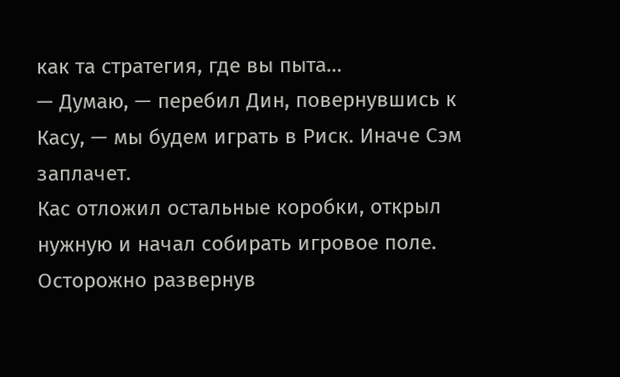как та стратегия, где вы пыта…
— Думаю, — перебил Дин, повернувшись к Касу, — мы будем играть в Риск. Иначе Сэм заплачет.
Кас отложил остальные коробки, открыл нужную и начал собирать игровое поле. Осторожно развернув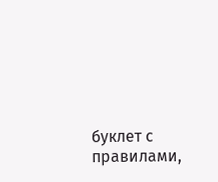буклет с правилами,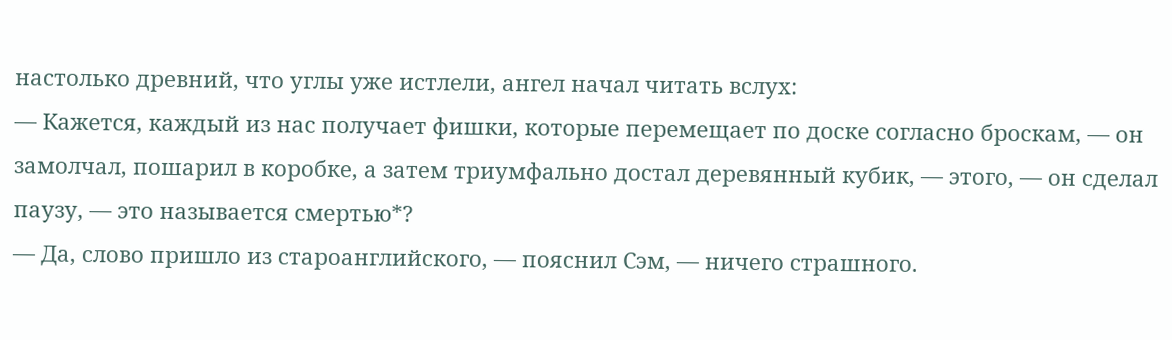настолько древний, что углы уже истлели, ангел начал читать вслух:
— Кажется, каждый из нас получает фишки, которые перемещает по доске согласно броскам, — он замолчал, пошарил в коробке, а затем триумфально достал деревянный кубик, — этого, — он сделал паузу, — это называется смертью*?
— Да, слово пришло из староанглийского, — пояснил Сэм, — ничего страшного.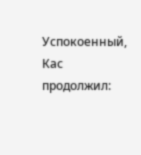Успокоенный, Кас продолжил: